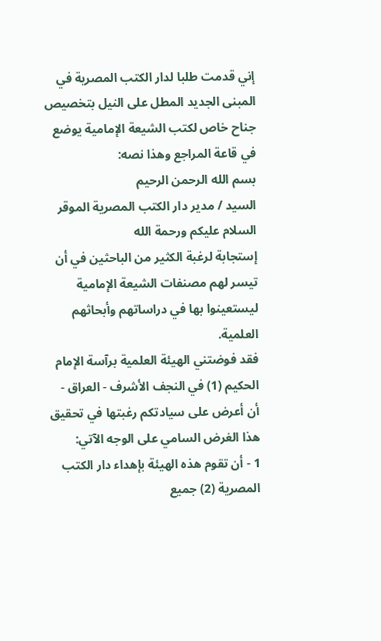إني قدمت طلبا لدار الكتب المصرية في المبنى الجديد المطل على النيل بتخصيص جناح خاص لكتب الشيعة الإمامية يوضع في قاعة المراجع وهذا نصه:
بسم الله الرحمن الرحيم
السيد / مدير دار الكتب المصرية الموقر
السلام عليكم ورحمة الله
إستجابة لرغبة الكثير من الباحثين في أن تيسر لهم مصنفات الشيعة الإمامية ليستعينوا بها في دراساتهم وأبحاثهم العلمية.
فقد فوضتني الهيئة العلمية برآسة الإمام الحكيم (1) في النجف الأشرف - العراق - أن أعرض على سيادتكم رغبتها في تحقيق هذا الغرض السامي على الوجه الآتي:
1 - أن تقوم هذه الهيئة بإهداء دار الكتب المصرية (2) جميع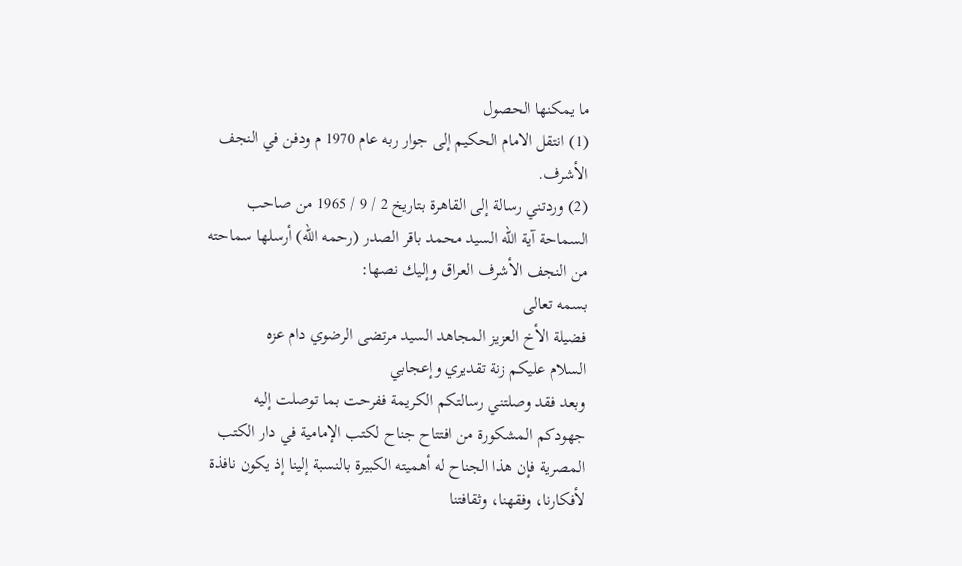ما يمكنها الحصول
(1) انتقل الامام الحكيم إلى جوار ربه عام 1970 م ودفن في النجف الأشرف.
(2) وردتني رسالة إلى القاهرة بتاريخ 2 / 9 / 1965 من صاحب السماحة آية الله السيد محمد باقر الصدر (رحمه الله) أرسلها سماحته من النجف الأشرف العراق وإليك نصها:
بسمه تعالى
فضيلة الأخ العزيز المجاهد السيد مرتضى الرضوي دام عزه
السلام عليكم زنة تقديري وإعجابي
وبعد فقد وصلتني رسالتكم الكريمة ففرحت بما توصلت إليه جهودكم المشكورة من افتتاح جناح لكتب الإمامية في دار الكتب المصرية فإن هذا الجناح له أهميته الكبيرة بالنسبة إلينا إذ يكون نافذة لأفكارنا، وفقهنا، وثقافتنا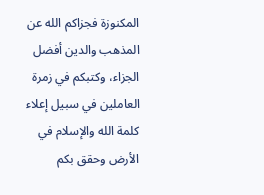المكنوزة فجزاكم الله عن المذهب والدين أفضل الجزاء، وكتبكم في زمرة العاملين في سبيل إعلاء كلمة الله والإسلام في الأرض وحقق بكم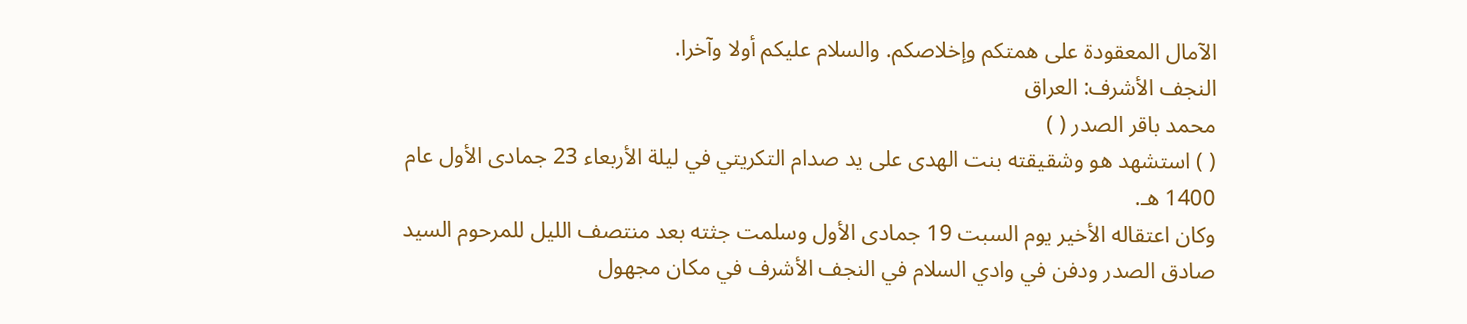الآمال المعقودة على همتكم وإخلاصكم. والسلام عليكم أولا وآخرا.
النجف الأشرف: العراق
محمد باقر الصدر ( )
( ) استشهد هو وشقيقته بنت الهدى على يد صدام التكريتي في ليلة الأربعاء 23 جمادى الأول عام 1400 هـ.
وكان اعتقاله الأخير يوم السبت 19 جمادى الأول وسلمت جثته بعد منتصف الليل للمرحوم السيد صادق الصدر ودفن في وادي السلام في النجف الأشرف في مكان مجهول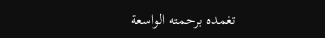تغمده برحمته الواسعة